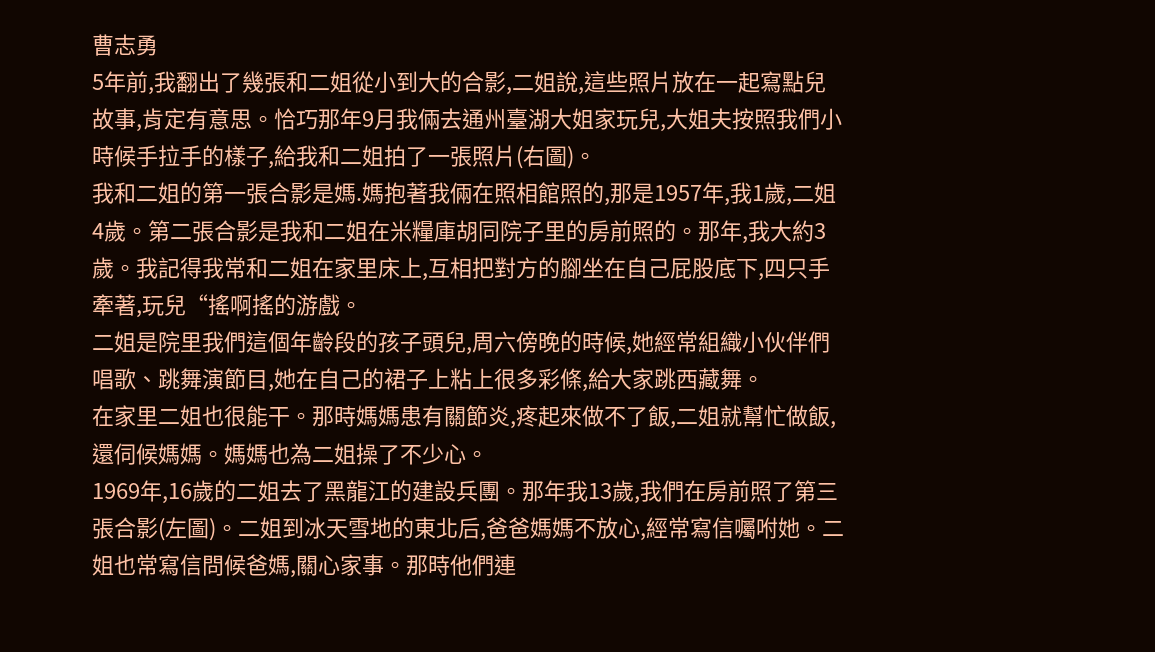曹志勇
5年前,我翻出了幾張和二姐從小到大的合影,二姐說,這些照片放在一起寫點兒故事,肯定有意思。恰巧那年9月我倆去通州臺湖大姐家玩兒,大姐夫按照我們小時候手拉手的樣子,給我和二姐拍了一張照片(右圖)。
我和二姐的第一張合影是媽.媽抱著我倆在照相館照的,那是1957年,我1歲,二姐4歲。第二張合影是我和二姐在米糧庫胡同院子里的房前照的。那年,我大約3歲。我記得我常和二姐在家里床上,互相把對方的腳坐在自己屁股底下,四只手牽著,玩兒“搖啊搖的游戲。
二姐是院里我們這個年齡段的孩子頭兒,周六傍晚的時候,她經常組織小伙伴們唱歌、跳舞演節目,她在自己的裙子上粘上很多彩條,給大家跳西藏舞。
在家里二姐也很能干。那時媽媽患有關節炎,疼起來做不了飯,二姐就幫忙做飯,還伺候媽媽。媽媽也為二姐操了不少心。
1969年,16歲的二姐去了黑龍江的建設兵團。那年我13歲,我們在房前照了第三張合影(左圖)。二姐到冰天雪地的東北后,爸爸媽媽不放心,經常寫信囑咐她。二姐也常寫信問候爸媽,關心家事。那時他們連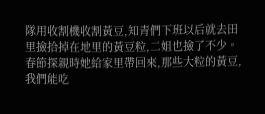隊用收割機收割黃豆,知青們下班以后就去田里撿拾掉在地里的黃豆粒,二姐也撿了不少。春節探親時她給家里帶回來,那些大粒的黃豆,我們能吃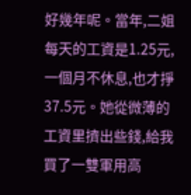好幾年呢。當年,二姐每天的工資是1.25元,一個月不休息,也才掙37.5元。她從微薄的工資里擠出些錢,給我買了一雙軍用高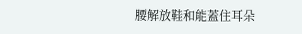腰解放鞋和能蓋住耳朵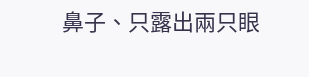鼻子、只露出兩只眼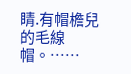睛.有帽檐兒的毛線帽。……